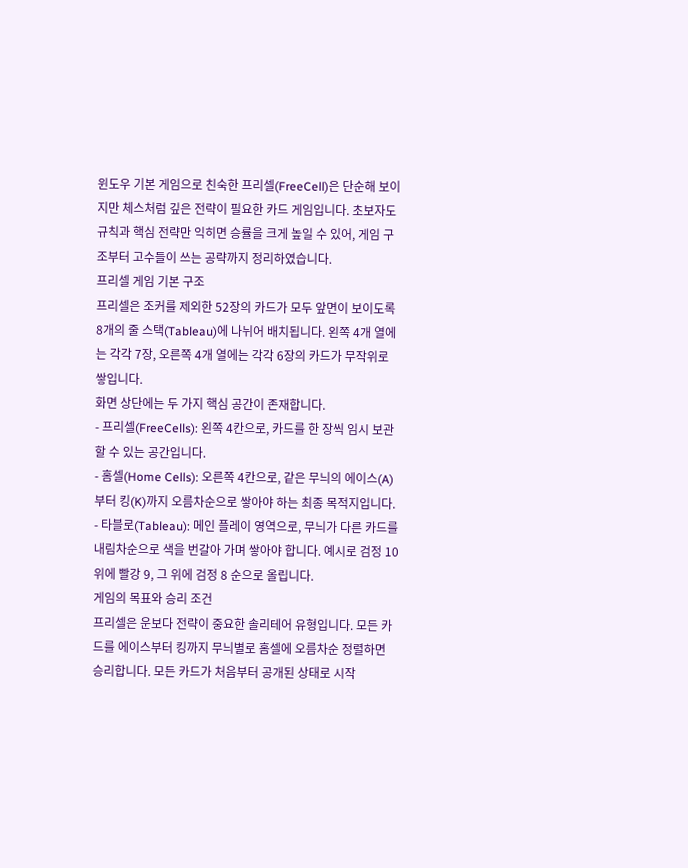윈도우 기본 게임으로 친숙한 프리셀(FreeCell)은 단순해 보이지만 체스처럼 깊은 전략이 필요한 카드 게임입니다. 초보자도 규칙과 핵심 전략만 익히면 승률을 크게 높일 수 있어, 게임 구조부터 고수들이 쓰는 공략까지 정리하였습니다.
프리셀 게임 기본 구조
프리셀은 조커를 제외한 52장의 카드가 모두 앞면이 보이도록 8개의 줄 스택(Tableau)에 나뉘어 배치됩니다. 왼쪽 4개 열에는 각각 7장, 오른쪽 4개 열에는 각각 6장의 카드가 무작위로 쌓입니다.
화면 상단에는 두 가지 핵심 공간이 존재합니다.
- 프리셀(FreeCells): 왼쪽 4칸으로, 카드를 한 장씩 임시 보관할 수 있는 공간입니다.
- 홈셀(Home Cells): 오른쪽 4칸으로, 같은 무늬의 에이스(A)부터 킹(K)까지 오름차순으로 쌓아야 하는 최종 목적지입니다.
- 타블로(Tableau): 메인 플레이 영역으로, 무늬가 다른 카드를 내림차순으로 색을 번갈아 가며 쌓아야 합니다. 예시로 검정 10 위에 빨강 9, 그 위에 검정 8 순으로 올립니다.
게임의 목표와 승리 조건
프리셀은 운보다 전략이 중요한 솔리테어 유형입니다. 모든 카드를 에이스부터 킹까지 무늬별로 홈셀에 오름차순 정렬하면 승리합니다. 모든 카드가 처음부터 공개된 상태로 시작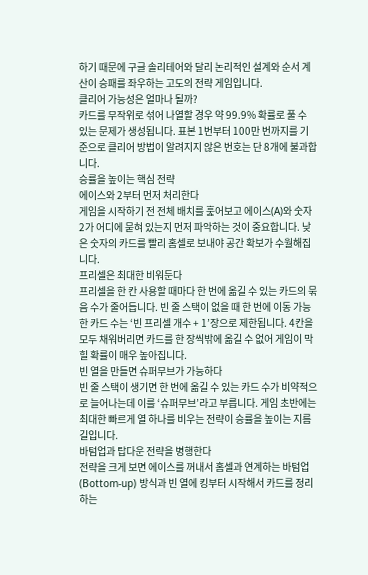하기 때문에 구글 솔리테어와 달리 논리적인 설계와 순서 계산이 승패를 좌우하는 고도의 전략 게임입니다.
클리어 가능성은 얼마나 될까?
카드를 무작위로 섞어 나열할 경우 약 99.9% 확률로 풀 수 있는 문제가 생성됩니다. 표본 1번부터 100만 번까지를 기준으로 클리어 방법이 알려지지 않은 번호는 단 8개에 불과합니다.
승률을 높이는 핵심 전략
에이스와 2부터 먼저 처리한다
게임을 시작하기 전 전체 배치를 훑어보고 에이스(A)와 숫자 2가 어디에 묻혀 있는지 먼저 파악하는 것이 중요합니다. 낮은 숫자의 카드를 빨리 홈셀로 보내야 공간 확보가 수월해집니다.
프리셀은 최대한 비워둔다
프리셀을 한 칸 사용할 때마다 한 번에 옮길 수 있는 카드의 묶음 수가 줄어듭니다. 빈 줄 스택이 없을 때 한 번에 이동 가능한 카드 수는 ‘빈 프리셀 개수 + 1’장으로 제한됩니다. 4칸을 모두 채워버리면 카드를 한 장씩밖에 옮길 수 없어 게임이 막힐 확률이 매우 높아집니다.
빈 열을 만들면 슈퍼무브가 가능하다
빈 줄 스택이 생기면 한 번에 옮길 수 있는 카드 수가 비약적으로 늘어나는데 이를 ‘슈퍼무브’라고 부릅니다. 게임 초반에는 최대한 빠르게 열 하나를 비우는 전략이 승률을 높이는 지름길입니다.
바텀업과 탑다운 전략을 병행한다
전략을 크게 보면 에이스를 꺼내서 홈셀과 연계하는 바텀업(Bottom-up) 방식과 빈 열에 킹부터 시작해서 카드를 정리하는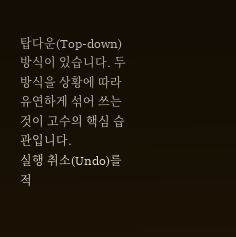탑다운(Top-down) 방식이 있습니다. 두 방식을 상황에 따라 유연하게 섞어 쓰는 것이 고수의 핵심 습관입니다.
실행 취소(Undo)를 적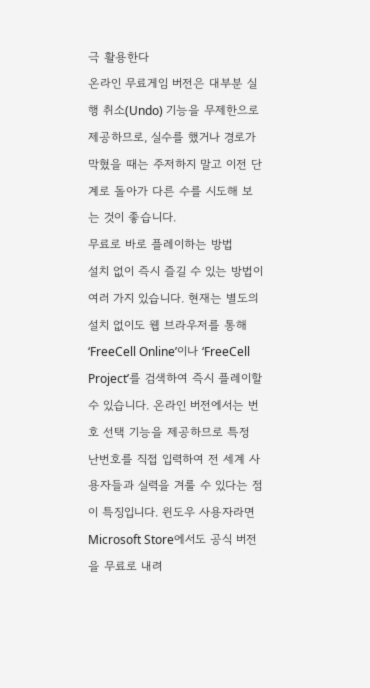극 활용한다
온라인 무료게임 버전은 대부분 실행 취소(Undo) 기능을 무제한으로 제공하므로, 실수를 했거나 경로가 막혔을 때는 주저하지 말고 이전 단계로 돌아가 다른 수를 시도해 보는 것이 좋습니다.
무료로 바로 플레이하는 방법
설치 없이 즉시 즐길 수 있는 방법이 여러 가지 있습니다. 현재는 별도의 설치 없이도 웹 브라우저를 통해 ‘FreeCell Online’이나 ‘FreeCell Project’를 검색하여 즉시 플레이할 수 있습니다. 온라인 버전에서는 번호 선택 기능을 제공하므로 특정 난번호를 직접 입력하여 전 세계 사용자들과 실력을 겨룰 수 있다는 점이 특징입니다. 윈도우 사용자라면 Microsoft Store에서도 공식 버전을 무료로 내려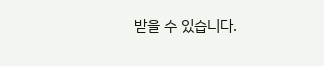받을 수 있습니다.